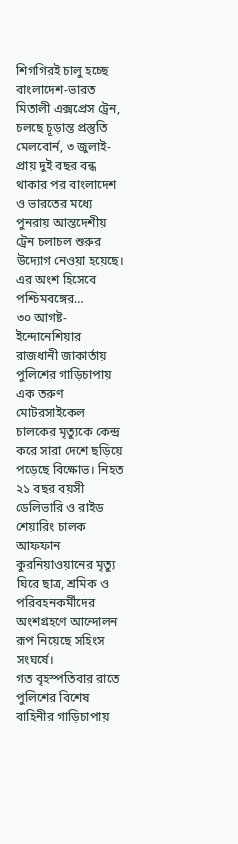শিগগিরই চালু হচ্ছে বাংলাদেশ-ভারত মিতালী এক্সপ্রেস ট্রেন, চলছে চূড়ান্ত প্রস্তুতি
মেলবোর্ন, ৩ জুলাই- প্রায় দুই বছর বন্ধ থাকার পর বাংলাদেশ ও ভারতের মধ্যে পুনরায় আন্তদেশীয় ট্রেন চলাচল শুরুর উদ্যোগ নেওয়া হয়েছে। এর অংশ হিসেবে পশ্চিমবঙ্গের…
৩০ আগষ্ট- ইন্দোনেশিয়ার রাজধানী জাকার্তায় পুলিশের গাড়িচাপায় এক তরুণ মোটরসাইকেল চালকের মৃত্যুকে কেন্দ্র করে সারা দেশে ছড়িয়ে পড়েছে বিক্ষোভ। নিহত ২১ বছর বয়সী ডেলিভারি ও রাইড শেয়ারিং চালক আফফান কুরনিয়াওয়ানের মৃত্যু ঘিরে ছাত্র, শ্রমিক ও পরিবহনকর্মীদের অংশগ্রহণে আন্দোলন রূপ নিয়েছে সহিংস সংঘর্ষে।
গত বৃহস্পতিবার রাতে পুলিশের বিশেষ বাহিনীর গাড়িচাপায়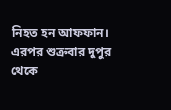নিহত হন আফফান। এরপর শুক্রবার দুপুর থেকে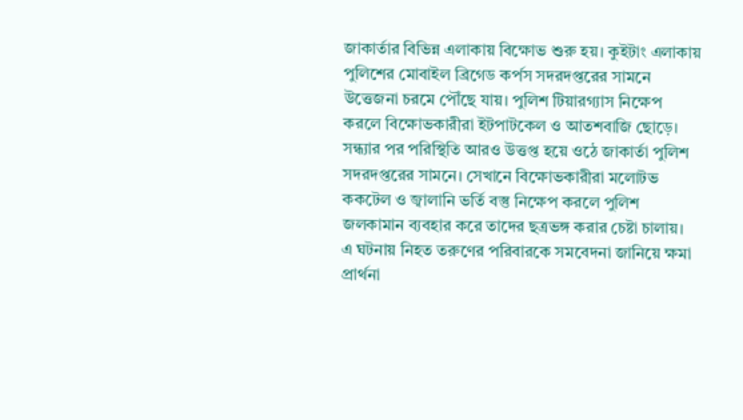জাকার্তার বিভিন্ন এলাকায় বিক্ষোভ শুরু হয়। কুইটাং এলাকায় পুলিশের মোবাইল ব্রিগেড কর্পস সদরদপ্তরের সামনে উত্তেজনা চরমে পৌঁছে যায়। পুলিশ টিয়ারগ্যাস নিক্ষেপ করলে বিক্ষোভকারীরা ইটপাটকেল ও আতশবাজি ছোড়ে। সন্ধ্যার পর পরিস্থিতি আরও উত্তপ্ত হয়ে ওঠে জাকার্তা পুলিশ সদরদপ্তরের সামনে। সেখানে বিক্ষোভকারীরা মলোটভ ককটেল ও জ্বালানি ভর্তি বস্তু নিক্ষেপ করলে পুলিশ জলকামান ব্যবহার করে তাদের ছত্রভঙ্গ করার চেষ্টা চালায়।
এ ঘটনায় নিহত তরুণের পরিবারকে সমবেদনা জানিয়ে ক্ষমা প্রার্থনা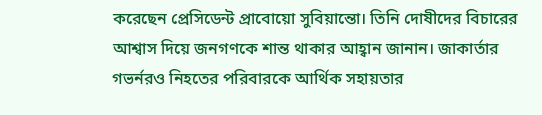করেছেন প্রেসিডেন্ট প্রাবোয়ো সুবিয়ান্তো। তিনি দোষীদের বিচারের আশ্বাস দিয়ে জনগণকে শান্ত থাকার আহ্বান জানান। জাকার্তার গভর্নরও নিহতের পরিবারকে আর্থিক সহায়তার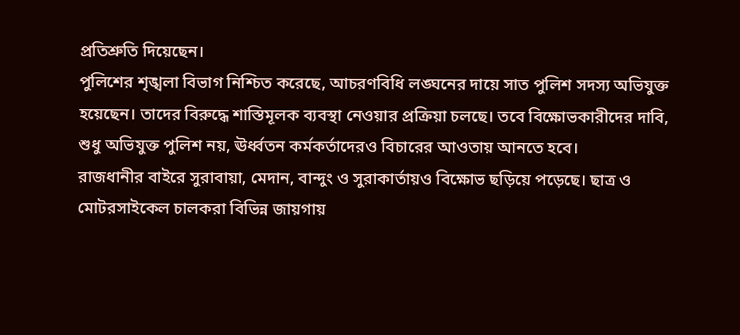প্রতিশ্রুতি দিয়েছেন।
পুলিশের শৃঙ্খলা বিভাগ নিশ্চিত করেছে, আচরণবিধি লঙ্ঘনের দায়ে সাত পুলিশ সদস্য অভিযুক্ত হয়েছেন। তাদের বিরুদ্ধে শাস্তিমূলক ব্যবস্থা নেওয়ার প্রক্রিয়া চলছে। তবে বিক্ষোভকারীদের দাবি, শুধু অভিযুক্ত পুলিশ নয়, ঊর্ধ্বতন কর্মকর্তাদেরও বিচারের আওতায় আনতে হবে।
রাজধানীর বাইরে সুরাবায়া, মেদান, বান্দুং ও সুরাকার্তায়ও বিক্ষোভ ছড়িয়ে পড়েছে। ছাত্র ও মোটরসাইকেল চালকরা বিভিন্ন জায়গায়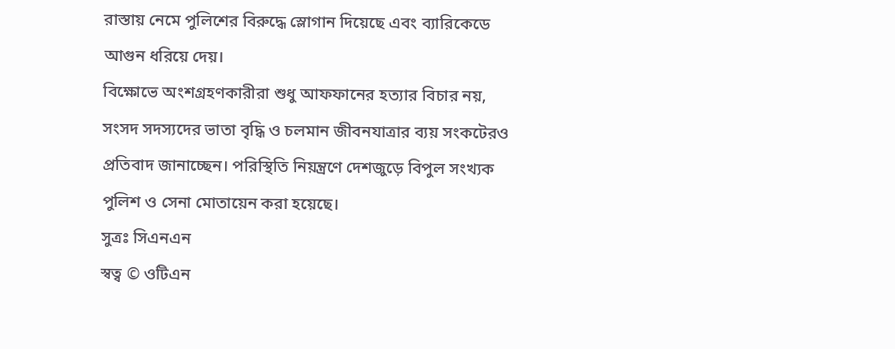রাস্তায় নেমে পুলিশের বিরুদ্ধে স্লোগান দিয়েছে এবং ব্যারিকেডে আগুন ধরিয়ে দেয়।
বিক্ষোভে অংশগ্রহণকারীরা শুধু আফফানের হত্যার বিচার নয়, সংসদ সদস্যদের ভাতা বৃদ্ধি ও চলমান জীবনযাত্রার ব্যয় সংকটেরও প্রতিবাদ জানাচ্ছেন। পরিস্থিতি নিয়ন্ত্রণে দেশজুড়ে বিপুল সংখ্যক পুলিশ ও সেনা মোতায়েন করা হয়েছে।
সুত্রঃ সিএনএন
স্বত্ব © ওটিএন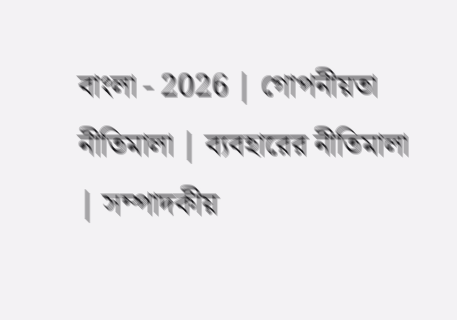বাংলা - 2026 | গোপনীয়তা নীতিমালা | ব্যবহারের নীতিমালা | সম্পাদকীয়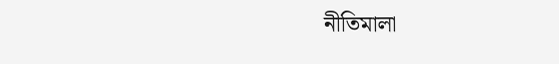নীতিমালা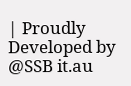| Proudly Developed by @SSB it.au